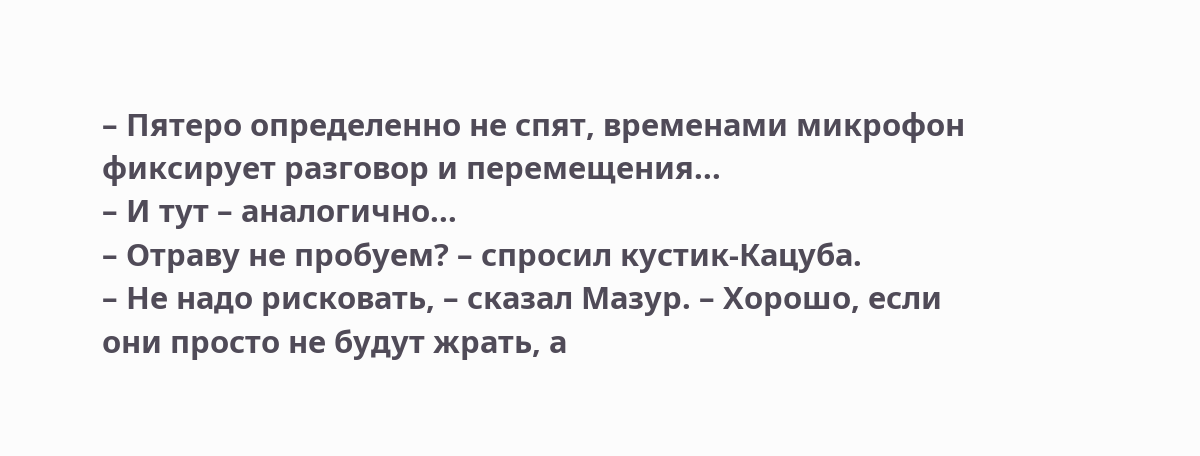– Пятеро определенно не спят, временами микрофон фиксирует разговор и перемещения...
– И тут – аналогично...
– Отраву не пробуем? – спросил кустик-Кацуба.
– Не надо рисковать, – сказал Мазур. – Хорошо, если они просто не будут жрать, а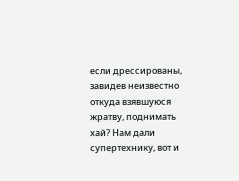если дрессированы, завидев неизвестно откуда взявшуюся жратву, поднимать хай? Нам дали супертехнику, вот и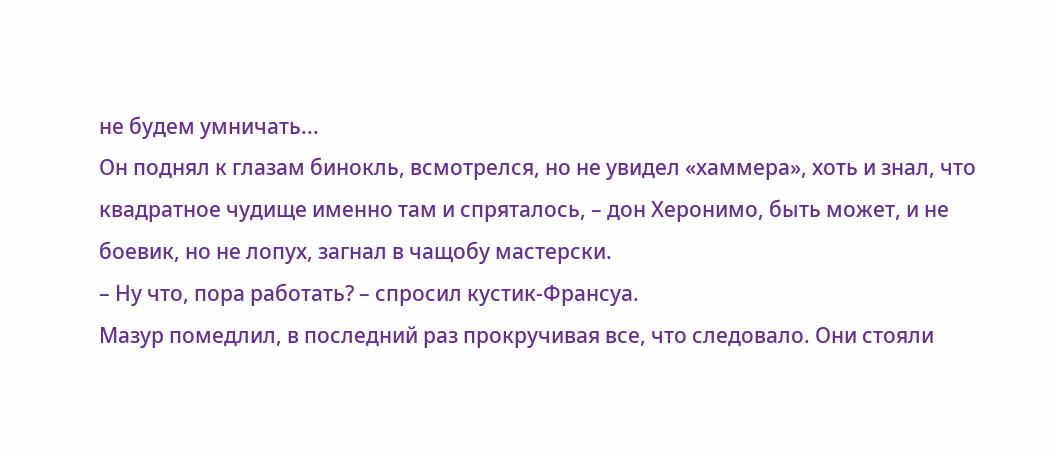не будем умничать...
Он поднял к глазам бинокль, всмотрелся, но не увидел «хаммера», хоть и знал, что квадратное чудище именно там и спряталось, – дон Херонимо, быть может, и не боевик, но не лопух, загнал в чащобу мастерски.
– Ну что, пора работать? – спросил кустик-Франсуа.
Мазур помедлил, в последний раз прокручивая все, что следовало. Они стояли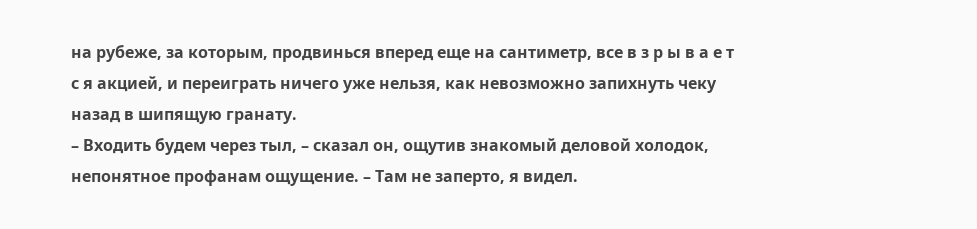на рубеже, за которым, продвинься вперед еще на сантиметр, все в з р ы в а е т с я акцией, и переиграть ничего уже нельзя, как невозможно запихнуть чеку назад в шипящую гранату.
– Входить будем через тыл, – сказал он, ощутив знакомый деловой холодок, непонятное профанам ощущение. – Там не заперто, я видел.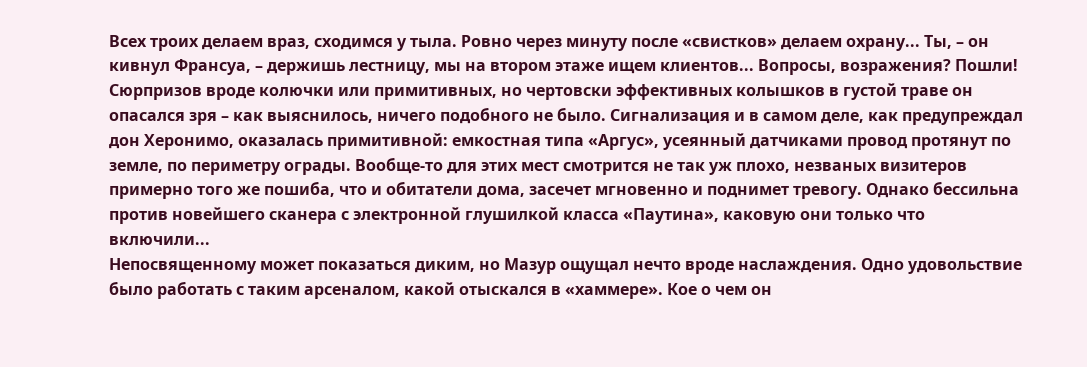Всех троих делаем враз, сходимся у тыла. Ровно через минуту после «свистков» делаем охрану... Ты, – он кивнул Франсуа, – держишь лестницу, мы на втором этаже ищем клиентов... Вопросы, возражения? Пошли!
Сюрпризов вроде колючки или примитивных, но чертовски эффективных колышков в густой траве он опасался зря – как выяснилось, ничего подобного не было. Сигнализация и в самом деле, как предупреждал дон Херонимо, оказалась примитивной: емкостная типа «Аргус», усеянный датчиками провод протянут по земле, по периметру ограды. Вообще-то для этих мест смотрится не так уж плохо, незваных визитеров примерно того же пошиба, что и обитатели дома, засечет мгновенно и поднимет тревогу. Однако бессильна против новейшего сканера с электронной глушилкой класса «Паутина», каковую они только что включили...
Непосвященному может показаться диким, но Мазур ощущал нечто вроде наслаждения. Одно удовольствие было работать с таким арсеналом, какой отыскался в «хаммере». Кое о чем он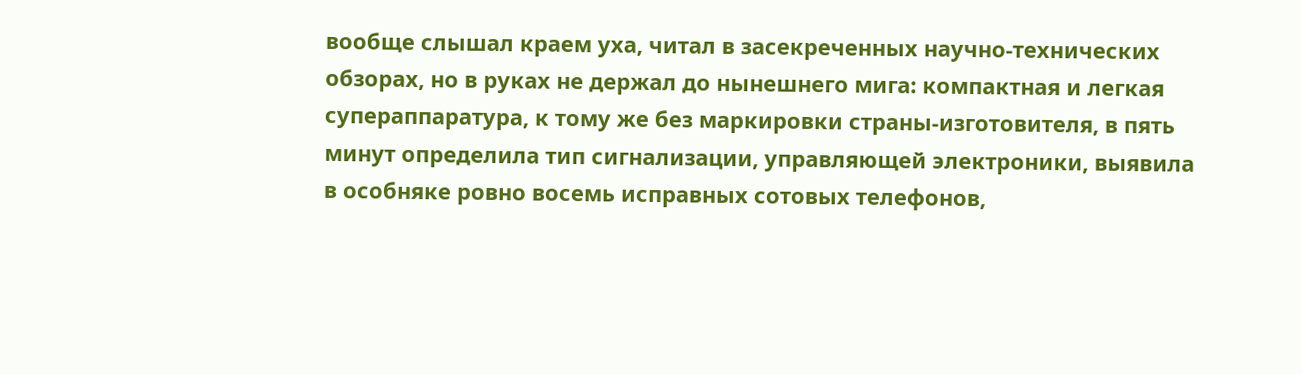вообще слышал краем уха, читал в засекреченных научно-технических обзорах, но в руках не держал до нынешнего мига: компактная и легкая супераппаратура, к тому же без маркировки страны-изготовителя, в пять минут определила тип сигнализации, управляющей электроники, выявила в особняке ровно восемь исправных сотовых телефонов,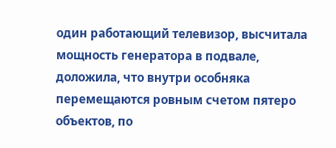один работающий телевизор, высчитала мощность генератора в подвале, доложила, что внутри особняка перемещаются ровным счетом пятеро объектов, по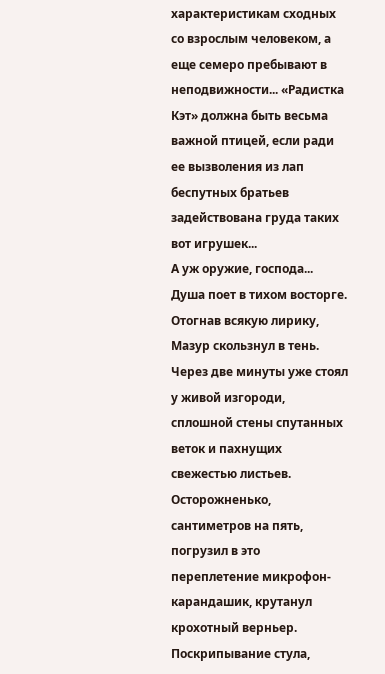характеристикам сходных со взрослым человеком, а еще семеро пребывают в неподвижности... «Радистка Кэт» должна быть весьма важной птицей, если ради ее вызволения из лап беспутных братьев задействована груда таких вот игрушек...
А уж оружие, господа... Душа поет в тихом восторге.
Отогнав всякую лирику, Мазур скользнул в тень. Через две минуты уже стоял у живой изгороди, сплошной стены спутанных веток и пахнущих свежестью листьев. Осторожненько, сантиметров на пять, погрузил в это переплетение микрофон-карандашик, крутанул крохотный верньер.
Поскрипывание стула,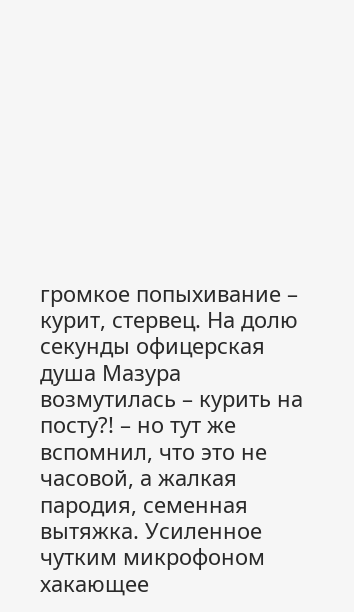громкое попыхивание – курит, стервец. На долю секунды офицерская душа Мазура возмутилась – курить на посту?! – но тут же вспомнил, что это не часовой, а жалкая пародия, семенная вытяжка. Усиленное чутким микрофоном хакающее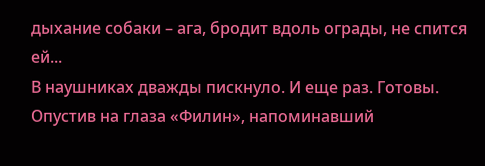дыхание собаки – ага, бродит вдоль ограды, не спится ей...
В наушниках дважды пискнуло. И еще раз. Готовы. Опустив на глаза «Филин», напоминавший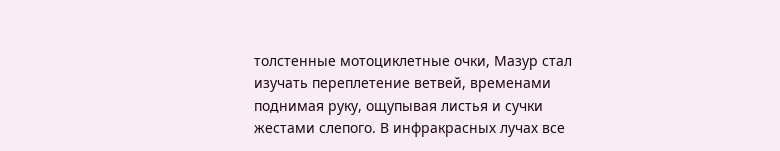толстенные мотоциклетные очки, Мазур стал изучать переплетение ветвей, временами поднимая руку, ощупывая листья и сучки жестами слепого. В инфракрасных лучах все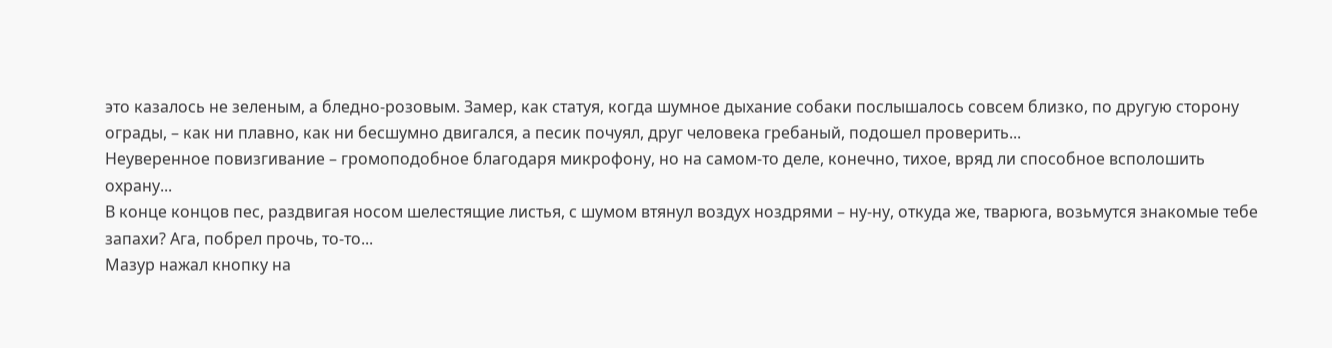это казалось не зеленым, а бледно-розовым. Замер, как статуя, когда шумное дыхание собаки послышалось совсем близко, по другую сторону ограды, – как ни плавно, как ни бесшумно двигался, а песик почуял, друг человека гребаный, подошел проверить...
Неуверенное повизгивание – громоподобное благодаря микрофону, но на самом-то деле, конечно, тихое, вряд ли способное всполошить охрану...
В конце концов пес, раздвигая носом шелестящие листья, с шумом втянул воздух ноздрями – ну-ну, откуда же, тварюга, возьмутся знакомые тебе запахи? Ага, побрел прочь, то-то...
Мазур нажал кнопку на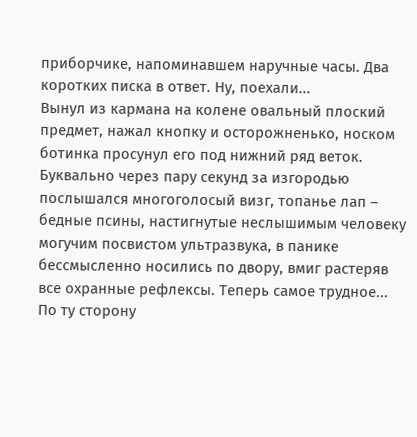приборчике, напоминавшем наручные часы. Два коротких писка в ответ. Ну, поехали...
Вынул из кармана на колене овальный плоский предмет, нажал кнопку и осторожненько, носком ботинка просунул его под нижний ряд веток. Буквально через пару секунд за изгородью послышался многоголосый визг, топанье лап – бедные псины, настигнутые неслышимым человеку могучим посвистом ультразвука, в панике бессмысленно носились по двору, вмиг растеряв все охранные рефлексы. Теперь самое трудное...
По ту сторону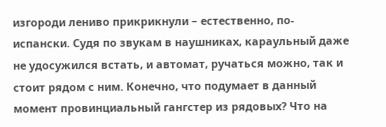изгороди лениво прикрикнули – естественно, по-испански. Судя по звукам в наушниках, караульный даже не удосужился встать, и автомат, ручаться можно, так и стоит рядом с ним. Конечно, что подумает в данный момент провинциальный гангстер из рядовых? Что на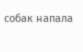собак напала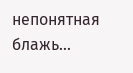непонятная блажь...